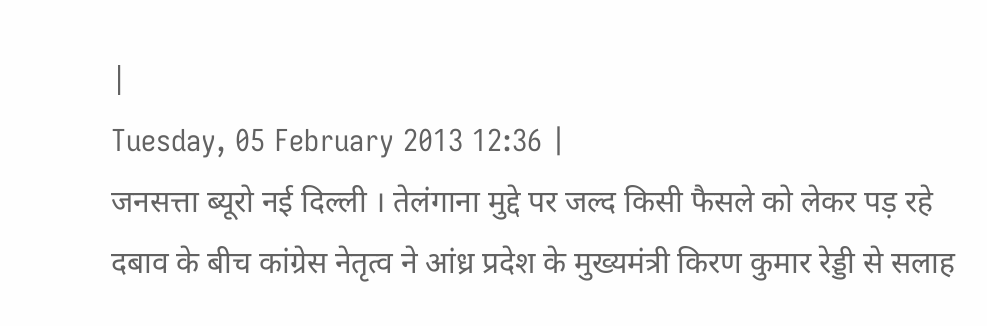|
Tuesday, 05 February 2013 12:36 |
जनसत्ता ब्यूरो नई दिल्ली । तेलंगाना मुद्दे पर जल्द किसी फैसले को लेकर पड़ रहे दबाव के बीच कांग्रेस नेतृत्व ने आंध्र प्रदेश के मुख्यमंत्री किरण कुमार रेड्डी से सलाह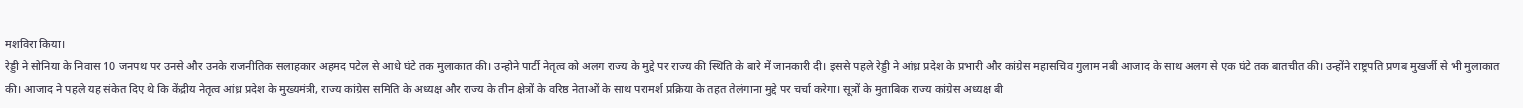मशविरा किया।
रेड्डी ने सोनिया के निवास 10 जनपथ पर उनसे और उनके राजनीतिक सलाहकार अहमद पटेल से आधे घंटे तक मुलाकात की। उन्होने पार्टी नेतृत्व को अलग राज्य के मुद्दे पर राज्य की स्थिति के बारे में जानकारी दी। इससे पहले रेड्डी ने आंध्र प्रदेश के प्रभारी और कांग्रेस महासचिव गुलाम नबी आजाद के साथ अलग से एक घंटे तक बातचीत की। उन्होंने राष्ट्रपति प्रणब मुखर्जी से भी मुलाकात की। आजाद ने पहले यह संकेत दिए थे कि केंद्रीय नेतृत्व आंध्र प्रदेश के मुख्यमंत्री, राज्य कांग्रेस समिति के अध्यक्ष और राज्य के तीन क्षेत्रों के वरिष्ठ नेताओं के साथ परामर्श प्रक्रिया के तहत तेलंगाना मुद्दे पर चर्चा करेगा। सूत्रों के मुताबिक राज्य कांग्रेस अध्यक्ष बी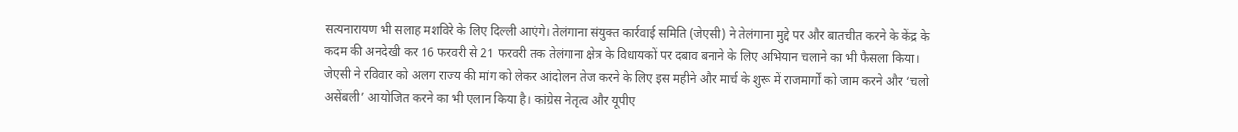सत्यनारायण भी सलाह मशविरे के लिए दिल्ली आएंगे। तेलंगाना संयुक्त कार्रवाई समिति (जेएसी) ने तेलंगाना मुद्दे पर और बातचीत करने के केंद्र के कदम की अनदेखी कर 16 फरवरी से 21 फरवरी तक तेलंगाना क्षेत्र के विधायकों पर दबाव बनाने के लिए अभियान चलाने का भी फैसला किया। जेएसी ने रविवार को अलग राज्य की मांग को लेकर आंदोलन तेज करने के लिए इस महीने और मार्च के शुरू में राजमार्गों को जाम करने और ‘चलो असेंबली’ आयोजित करने का भी एलान किया है। कांग्रेस नेतृत्व और यूपीए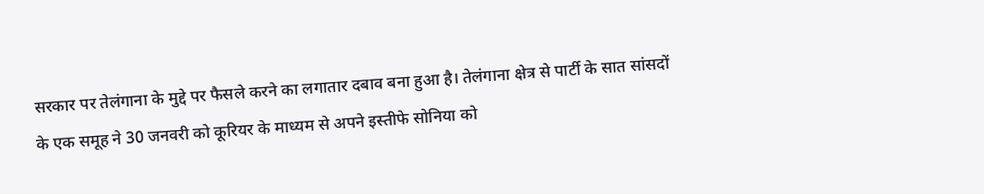सरकार पर तेलंगाना के मुद्दे पर फैसले करने का लगातार दबाव बना हुआ है। तेलंगाना क्षेत्र से पार्टी के सात सांसदों
के एक समूह ने 30 जनवरी को कूरियर के माध्यम से अपने इस्तीफे सोनिया को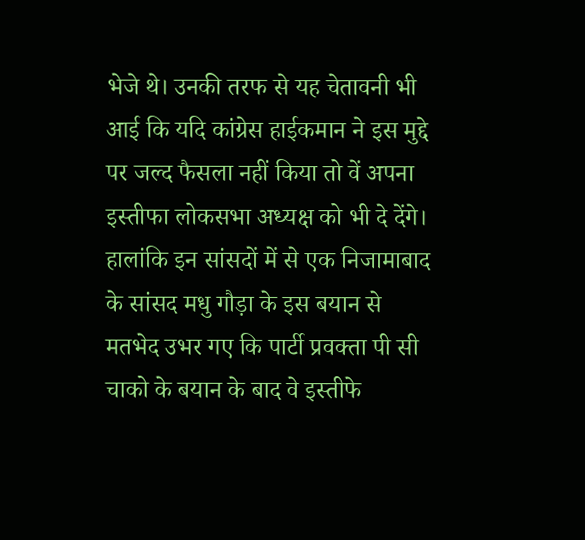भेजे थे। उनकी तरफ से यह चेतावनी भी आई कि यदि कांग्रेस हाईकमान ने इस मुद्दे पर जल्द फैसला नहीं किया तो वें अपना इस्तीफा लोकसभा अध्यक्ष को भी दे देंगे। हालांकि इन सांसदों में से एक निजामाबाद के सांसद मधु गौड़ा के इस बयान से मतभेद उभर गए कि पार्टी प्रवक्ता पी सी चाको के बयान के बाद वे इस्तीफे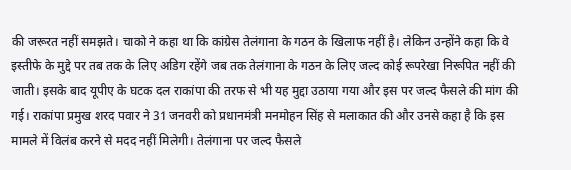की जरूरत नहीं समझते। चाको ने कहा था कि कांग्रेस तेलंगाना के गठन के खिलाफ नहीं है। लेकिन उन्होंने कहा कि वे इस्तीफे के मुद्दे पर तब तक के लिए अडिग रहेंगे जब तक तेलंगाना के गठन के लिए जल्द कोई रूपरेखा निरूपित नहीं की जाती। इसके बाद यूपीए के घटक दल राकांपा की तरफ से भी यह मुद्दा उठाया गया और इस पर जल्द फैसले की मांग की गई। राकांपा प्रमुख शरद पवार ने 31 जनवरी को प्रधानमंत्री मनमोहन सिंह से मलाकात की और उनसे कहा है कि इस मामले में विलंब करने से मदद नहीं मिलेगी। तेलंगाना पर जल्द फैसले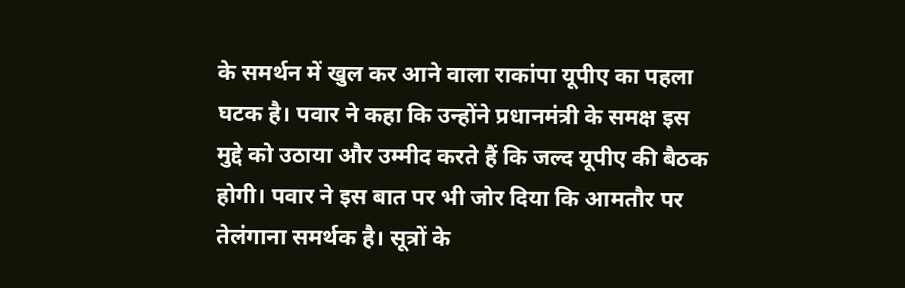के समर्थन में खुल कर आने वाला राकांपा यूपीए का पहला घटक है। पवार ने कहा कि उन्होंने प्रधानमंत्री के समक्ष इस मुद्दे को उठाया और उम्मीद करते हैं कि जल्द यूपीए की बैठक होगी। पवार ने इस बात पर भी जोर दिया कि आमतौर पर तेलंगाना समर्थक है। सूत्रों के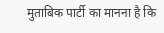मुताबिक पार्टी का मानना है कि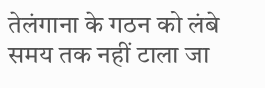तेलंगाना के गठन को लंबे समय तक नहीं टाला जा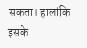सकता। हालांकि इसके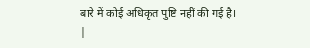बारे में कोई अधिकृत पुष्टि नहीं की गई है।
|